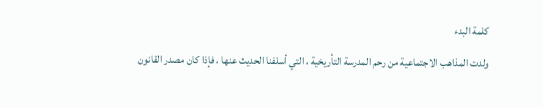كلمة البدء
ولدت المذاهب الاجتماعية من رحم المدرسة التأريخية ، التي أسلفنا الحديث عنها ، فإذا كان مصدر القانون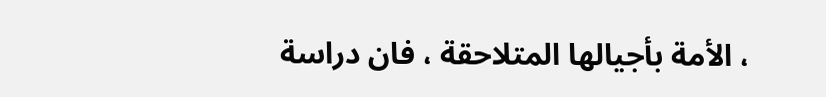، الأمة بأجيالها المتلاحقة ، فان دراسة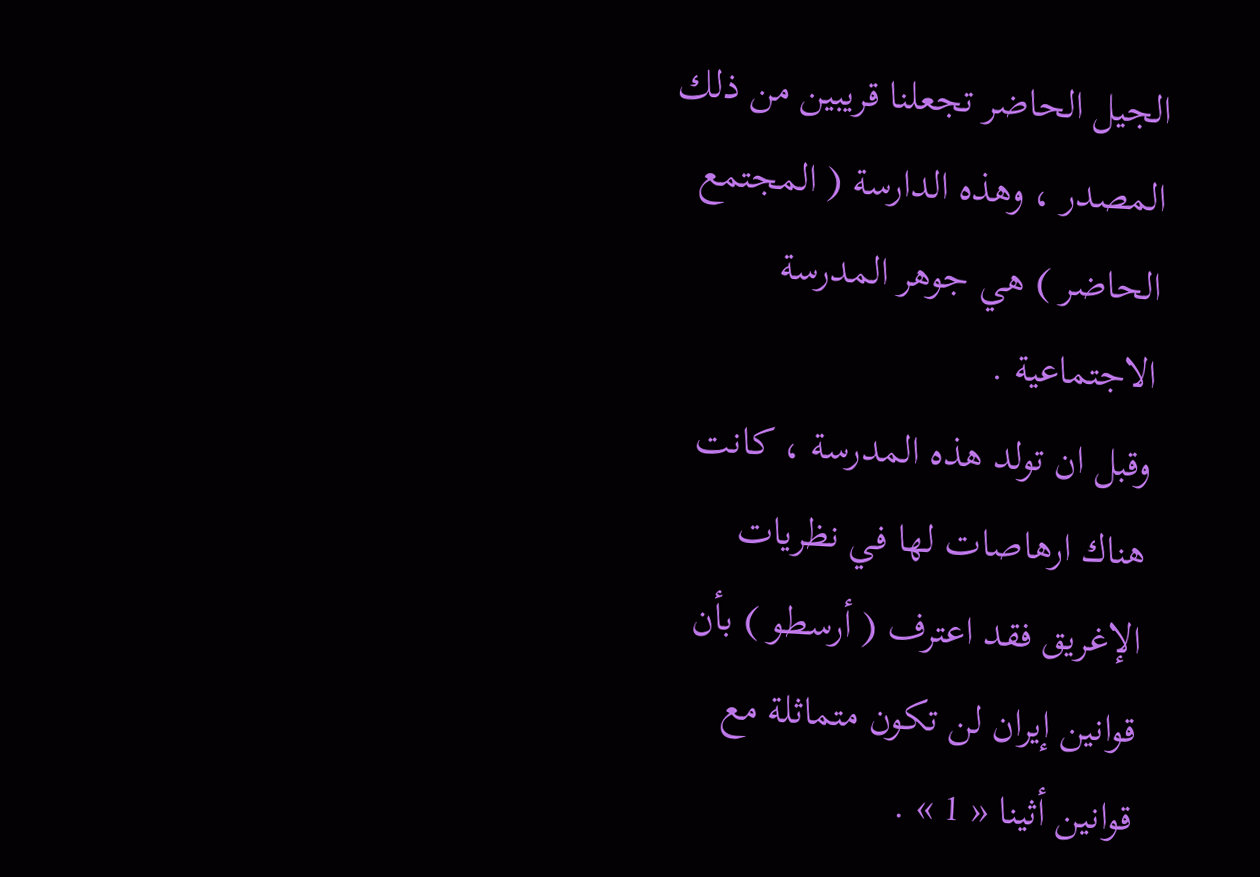الجيل الحاضر تجعلنا قريبين من ذلك المصدر ، وهذه الدارسة ( المجتمع الحاضر ) هي جوهر المدرسة الاجتماعية .
وقبل ان تولد هذه المدرسة ، كانت هناك ارهاصات لها في نظريات الإغريق فقد اعترف ( أرسطو ) بأن قوانين إيران لن تكون متماثلة مع قوانين أثينا « 1 » .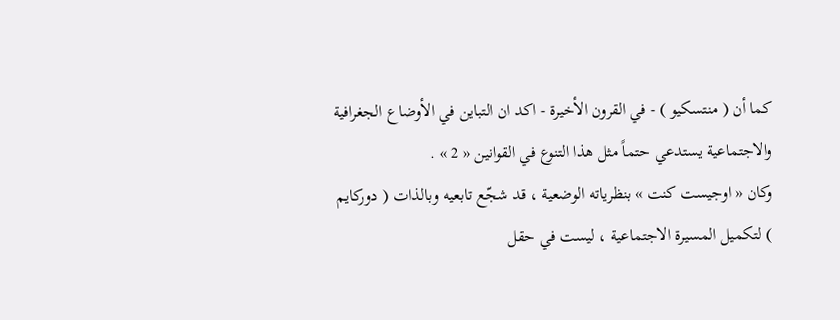كما أن ( منتسكيو ) - في القرون الأخيرة - اكد ان التباين في الأوضاع الجغرافية والاجتماعية يستدعي حتماً مثل هذا التنوع في القوانين « 2 » .
وكان « اوجيست كنت » بنظرياته الوضعية ، قد شجّع تابعيه وبالذات ( دوركايم ) لتكميل المسيرة الاجتماعية ، ليست في حقل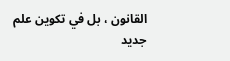القانون ، بل في تكوين علم جديد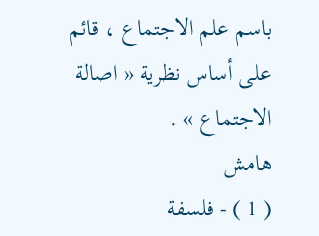باسم علم الاجتماع ، قائم على أساس نظرية « اصالة الاجتماع » .
هامش
( 1 ) - فلسفة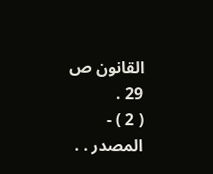القانون ص 29 .
( 2 ) - المصدر . .